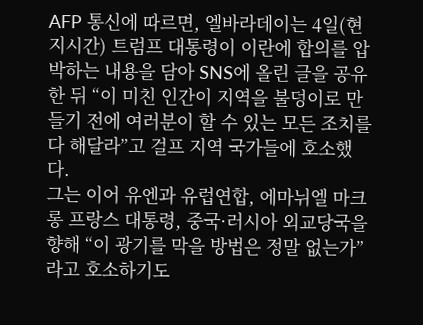AFP 통신에 따르면, 엘바라데이는 4일(현지시간) 트럼프 대통령이 이란에 합의를 압박하는 내용을 담아 SNS에 올린 글을 공유한 뒤 “이 미친 인간이 지역을 불덩이로 만들기 전에 여러분이 할 수 있는 모든 조치를 다 해달라”고 걸프 지역 국가들에 호소했다.
그는 이어 유엔과 유럽연합, 에마뉘엘 마크롱 프랑스 대통령, 중국·러시아 외교당국을 향해 “이 광기를 막을 방법은 정말 없는가”라고 호소하기도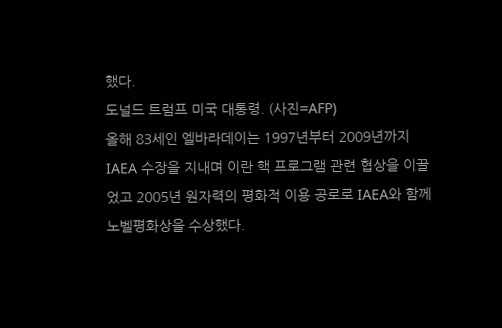했다.
도널드 트럼프 미국 대통령. (사진=AFP)
올해 83세인 엘바라데이는 1997년부터 2009년까지 IAEA 수장을 지내며 이란 핵 프로그램 관련 협상을 이끌었고 2005년 원자력의 평화적 이용 공로로 IAEA와 함께 노벨평화상을 수상했다.